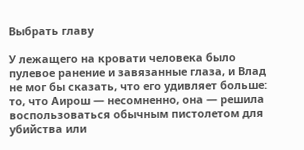Выбрать главу

У лежащего на кровати человека было пулевое ранение и завязанные глаза, и Влад не мог бы сказать, что его удивляет больше: то, что Аирош — несомненно, она — решила воспользоваться обычным пистолетом для убийства или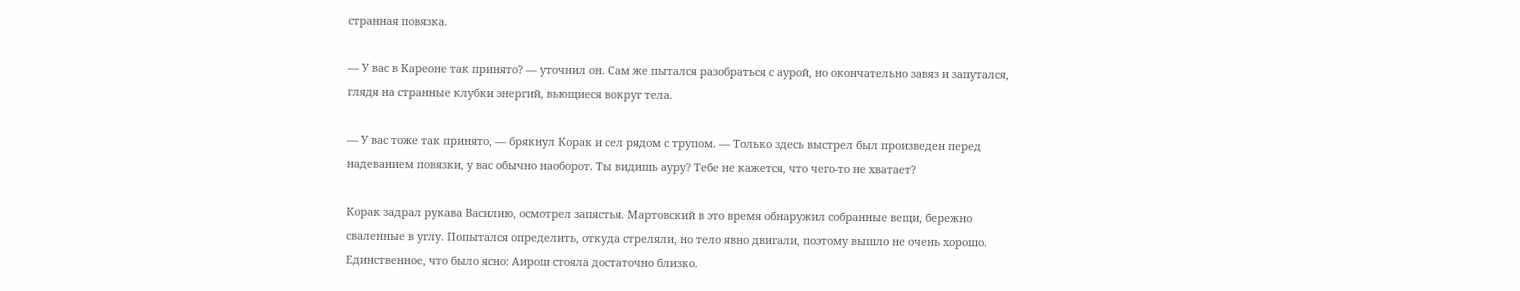странная повязка.

— У вас в Кареоне так принято? — уточнил он. Сам же пытался разобраться с аурой, но окончательно завяз и запутался, глядя на странные клубки энергий, вьющиеся вокруг тела.

— У вас тоже так принято, — брякнул Корак и сел рядом с трупом. — Только здесь выстрел был произведен перед надеванием повязки, у вас обычно наоборот. Ты видишь ауру? Тебе не кажется, что чего-то не хватает?

Корак задрал рукава Василию, осмотрел запястья. Мартовский в это время обнаружил собранные вещи, бережно сваленные в углу. Попытался определить, откуда стреляли, но тело явно двигали, поэтому вышло не очень хорошо. Единственное, что было ясно: Аирош стояла достаточно близко.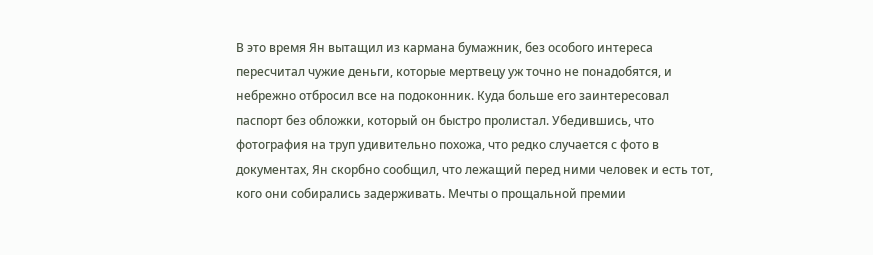В это время Ян вытащил из кармана бумажник, без особого интереса пересчитал чужие деньги, которые мертвецу уж точно не понадобятся, и небрежно отбросил все на подоконник. Куда больше его заинтересовал паспорт без обложки, который он быстро пролистал. Убедившись, что фотография на труп удивительно похожа, что редко случается с фото в документах, Ян скорбно сообщил, что лежащий перед ними человек и есть тот, кого они собирались задерживать. Мечты о прощальной премии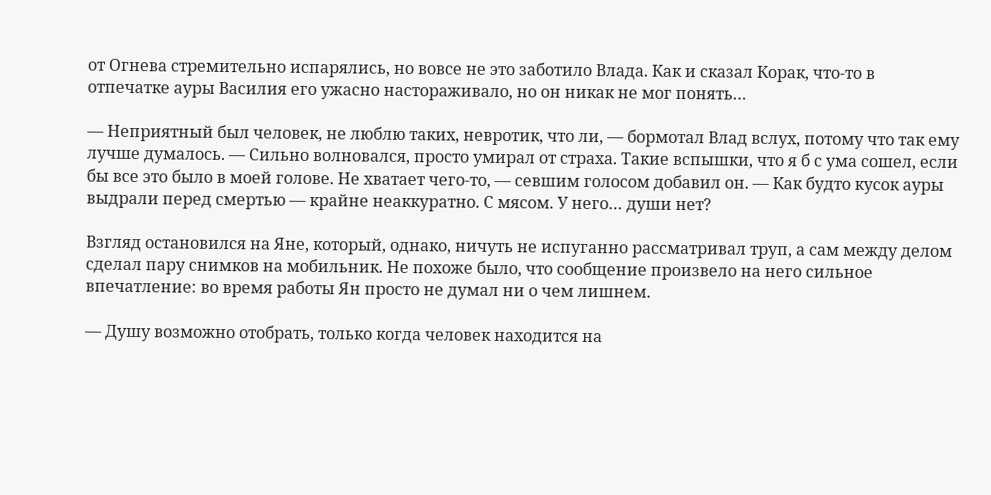от Огнева стремительно испарялись, но вовсе не это заботило Влада. Как и сказал Корак, что-то в отпечатке ауры Василия его ужасно настораживало, но он никак не мог понять…

— Неприятный был человек, не люблю таких, невротик, что ли, — бормотал Влад вслух, потому что так ему лучше думалось. — Сильно волновался, просто умирал от страха. Такие вспышки, что я б с ума сошел, если бы все это было в моей голове. Не хватает чего-то, — севшим голосом добавил он. — Как будто кусок ауры выдрали перед смертью — крайне неаккуратно. С мясом. У него… души нет?

Взгляд остановился на Яне, который, однако, ничуть не испуганно рассматривал труп, а сам между делом сделал пару снимков на мобильник. Не похоже было, что сообщение произвело на него сильное впечатление: во время работы Ян просто не думал ни о чем лишнем.

— Душу возможно отобрать, только когда человек находится на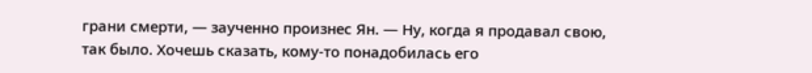грани смерти, — заученно произнес Ян. — Ну, когда я продавал свою, так было. Хочешь сказать, кому-то понадобилась его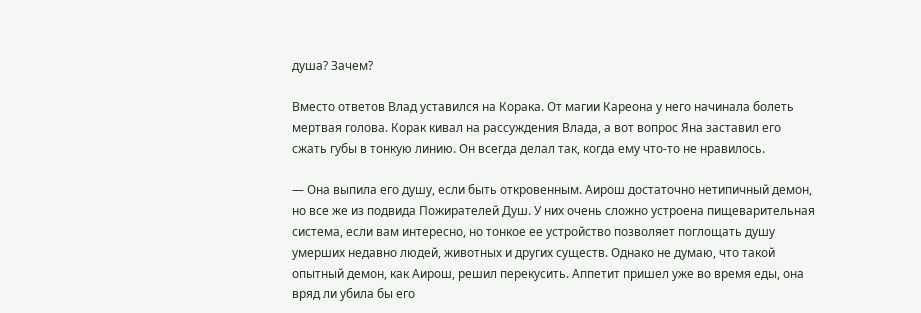душа? Зачем?

Вместо ответов Влад уставился на Корака. От магии Кареона у него начинала болеть мертвая голова. Корак кивал на рассуждения Влада, а вот вопрос Яна заставил его сжать губы в тонкую линию. Он всегда делал так, когда ему что-то не нравилось.

— Она выпила его душу, если быть откровенным. Аирош достаточно нетипичный демон, но все же из подвида Пожирателей Душ. У них очень сложно устроена пищеварительная система, если вам интересно, но тонкое ее устройство позволяет поглощать душу умерших недавно людей, животных и других существ. Однако не думаю, что такой опытный демон, как Аирош, решил перекусить. Аппетит пришел уже во время еды, она вряд ли убила бы его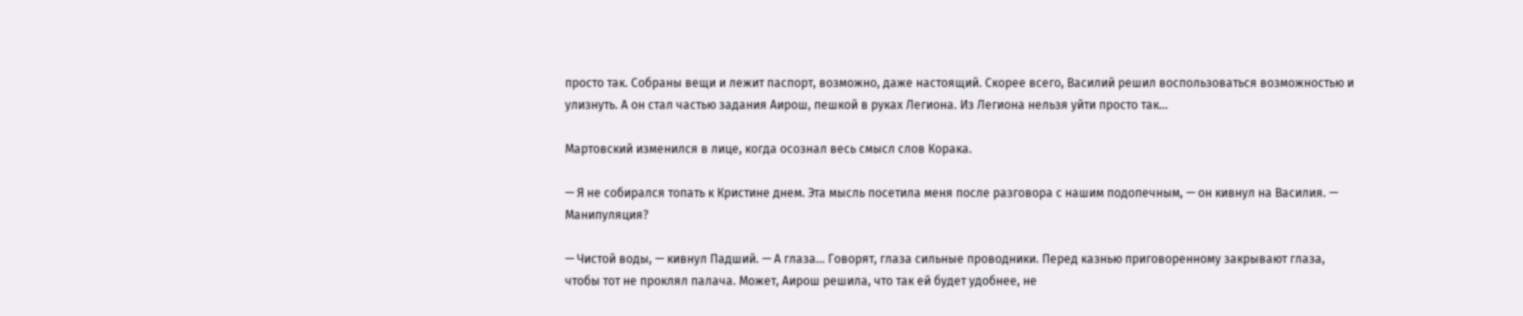просто так. Собраны вещи и лежит паспорт, возможно, даже настоящий. Скорее всего, Василий решил воспользоваться возможностью и улизнуть. А он стал частью задания Аирош, пешкой в руках Легиона. Из Легиона нельзя уйти просто так…

Мартовский изменился в лице, когда осознал весь смысл слов Корака.

— Я не собирался топать к Кристине днем. Эта мысль посетила меня после разговора с нашим подопечным, — он кивнул на Василия. — Манипуляция?

— Чистой воды, — кивнул Падший. — А глаза… Говорят, глаза сильные проводники. Перед казнью приговоренному закрывают глаза, чтобы тот не проклял палача. Может, Аирош решила, что так ей будет удобнее, не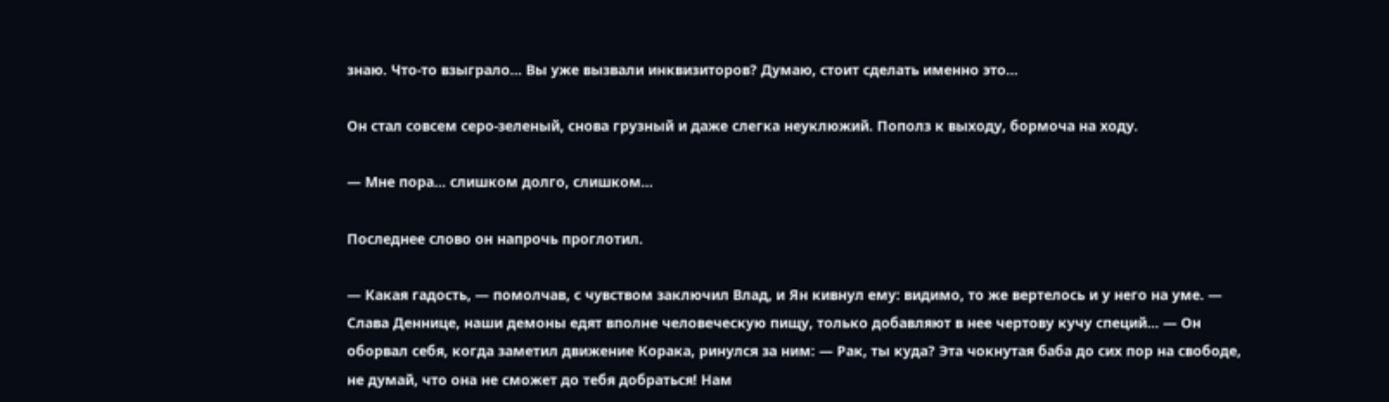знаю. Что-то взыграло… Вы уже вызвали инквизиторов? Думаю, стоит сделать именно это…

Он стал совсем серо-зеленый, снова грузный и даже слегка неуклюжий. Пополз к выходу, бормоча на ходу.

— Мне пора… слишком долго, слишком…

Последнее слово он напрочь проглотил.

— Какая гадость, — помолчав, с чувством заключил Влад, и Ян кивнул ему: видимо, то же вертелось и у него на уме. — Слава Деннице, наши демоны едят вполне человеческую пищу, только добавляют в нее чертову кучу специй… — Он оборвал себя, когда заметил движение Корака, ринулся за ним: — Рак, ты куда? Эта чокнутая баба до сих пор на свободе, не думай, что она не сможет до тебя добраться! Нам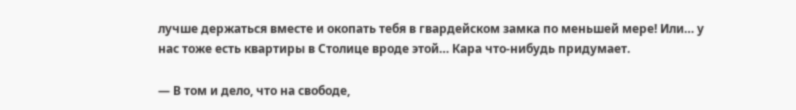лучше держаться вместе и окопать тебя в гвардейском замка по меньшей мере! Или… у нас тоже есть квартиры в Столице вроде этой… Кара что-нибудь придумает.

— В том и дело, что на свободе,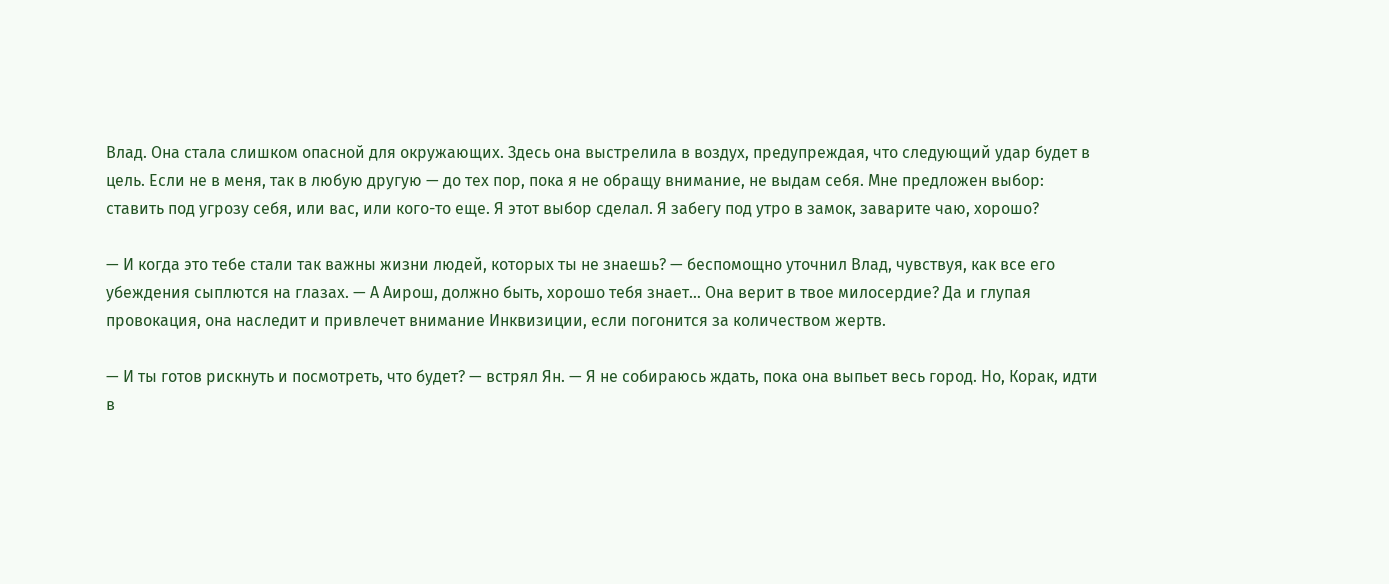Влад. Она стала слишком опасной для окружающих. Здесь она выстрелила в воздух, предупреждая, что следующий удар будет в цель. Если не в меня, так в любую другую — до тех пор, пока я не обращу внимание, не выдам себя. Мне предложен выбор: ставить под угрозу себя, или вас, или кого-то еще. Я этот выбор сделал. Я забегу под утро в замок, заварите чаю, хорошо?

— И когда это тебе стали так важны жизни людей, которых ты не знаешь? — беспомощно уточнил Влад, чувствуя, как все его убеждения сыплются на глазах. — А Аирош, должно быть, хорошо тебя знает… Она верит в твое милосердие? Да и глупая провокация, она наследит и привлечет внимание Инквизиции, если погонится за количеством жертв.

— И ты готов рискнуть и посмотреть, что будет? — встрял Ян. — Я не собираюсь ждать, пока она выпьет весь город. Но, Корак, идти в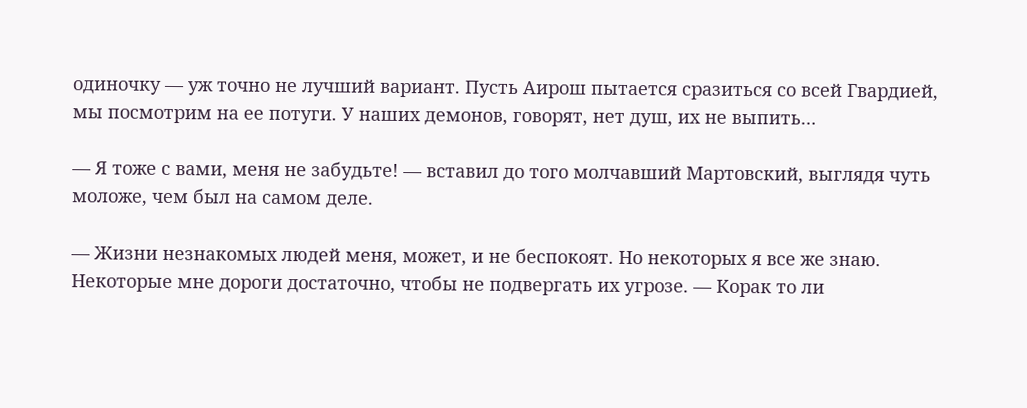одиночку — уж точно не лучший вариант. Пусть Аирош пытается сразиться со всей Гвардией, мы посмотрим на ее потуги. У наших демонов, говорят, нет душ, их не выпить…

— Я тоже с вами, меня не забудьте! — вставил до того молчавший Мартовский, выглядя чуть моложе, чем был на самом деле.

— Жизни незнакомых людей меня, может, и не беспокоят. Но некоторых я все же знаю. Некоторые мне дороги достаточно, чтобы не подвергать их угрозе. — Корак то ли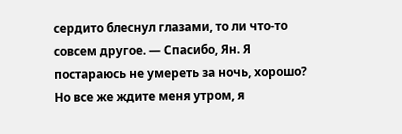сердито блеснул глазами, то ли что-то совсем другое. — Спасибо, Ян. Я постараюсь не умереть за ночь, хорошо? Но все же ждите меня утром, я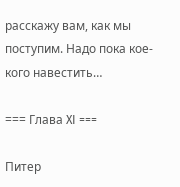расскажу вам, как мы поступим. Надо пока кое-кого навестить…

=== Глава XI ===

Питер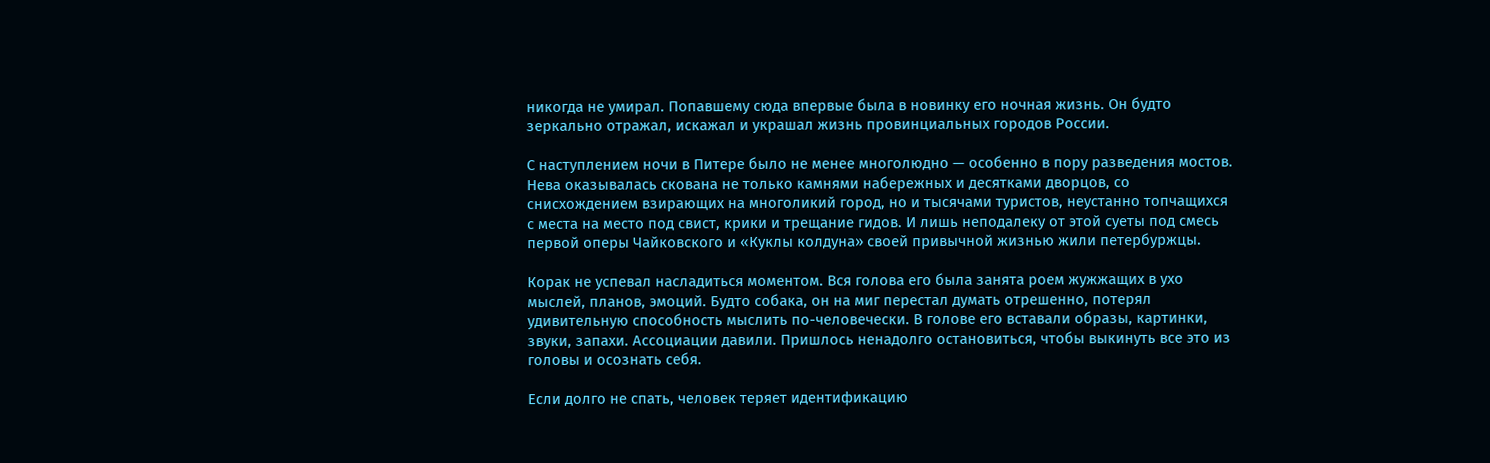никогда не умирал. Попавшему сюда впервые была в новинку его ночная жизнь. Он будто зеркально отражал, искажал и украшал жизнь провинциальных городов России.

С наступлением ночи в Питере было не менее многолюдно — особенно в пору разведения мостов. Нева оказывалась скована не только камнями набережных и десятками дворцов, со снисхождением взирающих на многоликий город, но и тысячами туристов, неустанно топчащихся с места на место под свист, крики и трещание гидов. И лишь неподалеку от этой суеты под смесь первой оперы Чайковского и «Куклы колдуна» своей привычной жизнью жили петербуржцы.

Корак не успевал насладиться моментом. Вся голова его была занята роем жужжащих в ухо мыслей, планов, эмоций. Будто собака, он на миг перестал думать отрешенно, потерял удивительную способность мыслить по-человечески. В голове его вставали образы, картинки, звуки, запахи. Ассоциации давили. Пришлось ненадолго остановиться, чтобы выкинуть все это из головы и осознать себя.

Если долго не спать, человек теряет идентификацию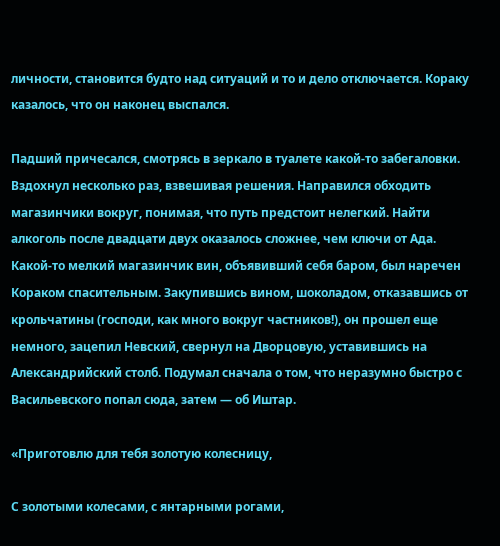личности, становится будто над ситуаций и то и дело отключается. Кораку казалось, что он наконец выспался.

Падший причесался, смотрясь в зеркало в туалете какой-то забегаловки. Вздохнул несколько раз, взвешивая решения. Направился обходить магазинчики вокруг, понимая, что путь предстоит нелегкий. Найти алкоголь после двадцати двух оказалось сложнее, чем ключи от Ада. Какой-то мелкий магазинчик вин, объявивший себя баром, был наречен Кораком спасительным. Закупившись вином, шоколадом, отказавшись от крольчатины (господи, как много вокруг частников!), он прошел еще немного, зацепил Невский, свернул на Дворцовую, уставившись на Александрийский столб. Подумал сначала о том, что неразумно быстро с Васильевского попал сюда, затем — об Иштар.

«Приготовлю для тебя золотую колесницу,

С золотыми колесами, с янтарными рогами,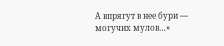А впрягут в нее бури — могучих мулов…»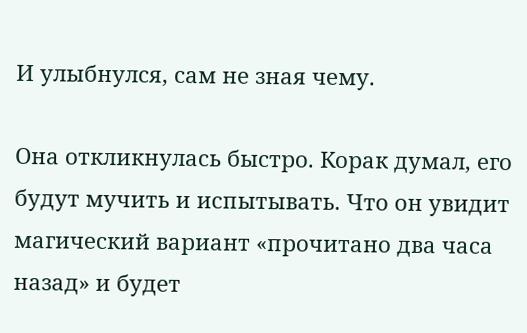И улыбнулся, сам не зная чему.

Она откликнулась быстро. Корак думал, его будут мучить и испытывать. Что он увидит магический вариант «прочитано два часа назад» и будет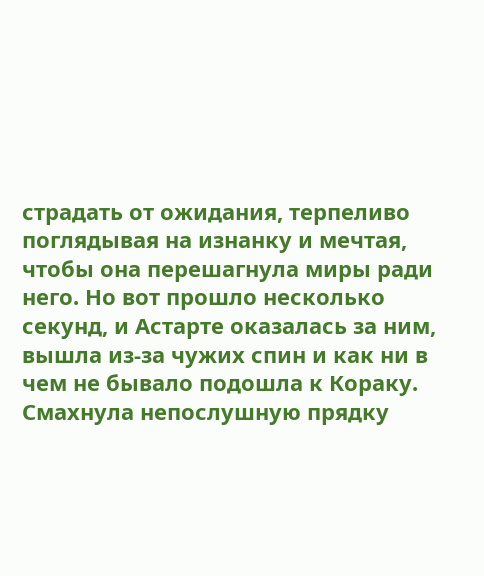страдать от ожидания, терпеливо поглядывая на изнанку и мечтая, чтобы она перешагнула миры ради него. Но вот прошло несколько секунд, и Астарте оказалась за ним, вышла из-за чужих спин и как ни в чем не бывало подошла к Кораку. Смахнула непослушную прядку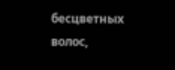бесцветных волос,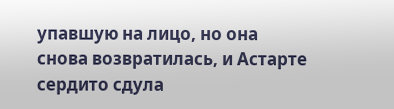упавшую на лицо, но она снова возвратилась, и Астарте сердито сдула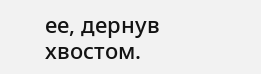ее, дернув хвостом.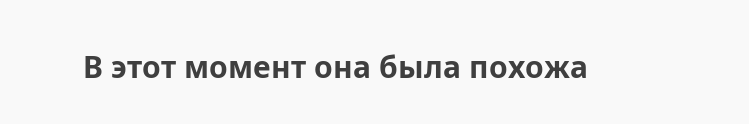В этот момент она была похожа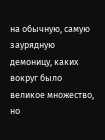на обычную, самую заурядную демоницу, каких вокруг было великое множество, но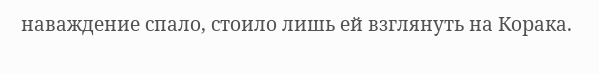наваждение спало, стоило лишь ей взглянуть на Корака.